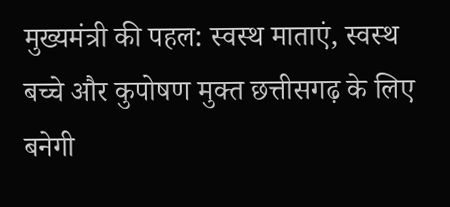मुख्यमंत्री की पहल: स्वस्थ माताएं, स्वस्थ बच्चे और कुपोषण मुक्त छत्तीसगढ़ के लिए बनेगी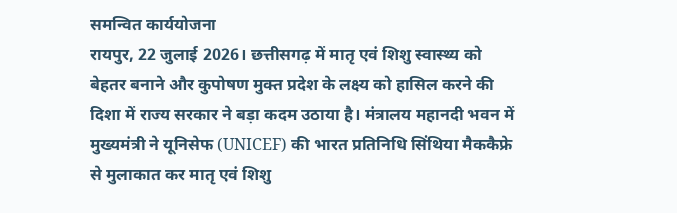समन्वित कार्ययोजना
रायपुर, 22 जुलाई 2026। छत्तीसगढ़ में मातृ एवं शिशु स्वास्थ्य को बेहतर बनाने और कुपोषण मुक्त प्रदेश के लक्ष्य को हासिल करने की दिशा में राज्य सरकार ने बड़ा कदम उठाया है। मंत्रालय महानदी भवन में मुख्यमंत्री ने यूनिसेफ (UNICEF) की भारत प्रतिनिधि सिंथिया मैककैफ्रे से मुलाकात कर मातृ एवं शिशु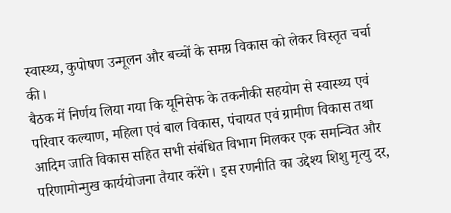स्वास्थ्य, कुपोषण उन्मूलन और बच्चों के समग्र विकास को लेकर विस्तृत चर्चा की।
बैठक में निर्णय लिया गया कि यूनिसेफ के तकनीकी सहयोग से स्वास्थ्य एवं परिवार कल्याण, महिला एवं बाल विकास, पंचायत एवं ग्रामीण विकास तथा आदिम जाति विकास सहित सभी संबंधित विभाग मिलकर एक समन्वित और परिणामोन्मुख कार्ययोजना तैयार करेंगे। इस रणनीति का उद्देश्य शिशु मृत्यु दर,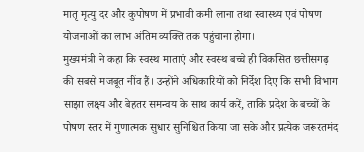मातृ मृत्यु दर और कुपोषण में प्रभावी कमी लाना तथा स्वास्थ्य एवं पोषण योजनाओं का लाभ अंतिम व्यक्ति तक पहुंचाना होगा।
मुख्यमंत्री ने कहा कि स्वस्थ माताएं और स्वस्थ बच्चे ही विकसित छत्तीसगढ़ की सबसे मजबूत नींव हैं। उन्होंने अधिकारियों को निर्देश दिए कि सभी विभाग साझा लक्ष्य और बेहतर समन्वय के साथ कार्य करें, ताकि प्रदेश के बच्चों के पोषण स्तर में गुणात्मक सुधार सुनिश्चित किया जा सके और प्रत्येक जरूरतमंद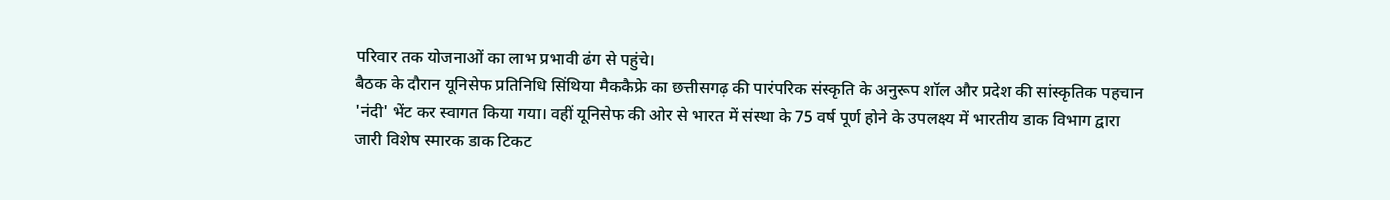परिवार तक योजनाओं का लाभ प्रभावी ढंग से पहुंचे।
बैठक के दौरान यूनिसेफ प्रतिनिधि सिंथिया मैककैफ्रे का छत्तीसगढ़ की पारंपरिक संस्कृति के अनुरूप शॉल और प्रदेश की सांस्कृतिक पहचान 'नंदी' भेंट कर स्वागत किया गया। वहीं यूनिसेफ की ओर से भारत में संस्था के 75 वर्ष पूर्ण होने के उपलक्ष्य में भारतीय डाक विभाग द्वारा जारी विशेष स्मारक डाक टिकट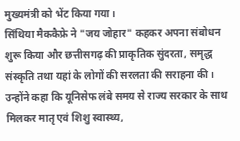मुख्यमंत्री को भेंट किया गया।
सिंथिया मैककैफ्रे ने "जय जोहार" कहकर अपना संबोधन शुरू किया और छत्तीसगढ़ की प्राकृतिक सुंदरता, समृद्ध संस्कृति तथा यहां के लोगों की सरलता की सराहना की। उन्होंने कहा कि यूनिसेफ लंबे समय से राज्य सरकार के साथ मिलकर मातृ एवं शिशु स्वास्थ्य,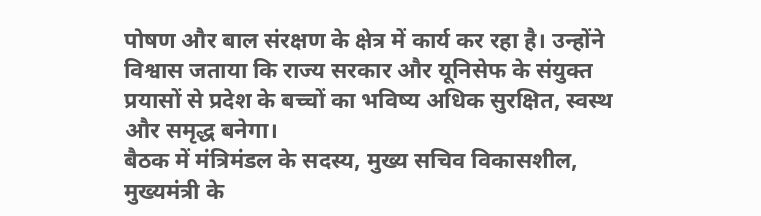पोषण और बाल संरक्षण के क्षेत्र में कार्य कर रहा है। उन्होंने विश्वास जताया कि राज्य सरकार और यूनिसेफ के संयुक्त प्रयासों से प्रदेश के बच्चों का भविष्य अधिक सुरक्षित, स्वस्थ और समृद्ध बनेगा।
बैठक में मंत्रिमंडल के सदस्य, मुख्य सचिव विकासशील, मुख्यमंत्री के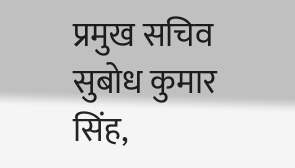प्रमुख सचिव सुबोध कुमार सिंह,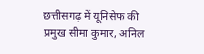छत्तीसगढ़ में यूनिसेफ की प्रमुख सीमा कुमार, अनिल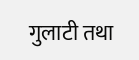गुलाटी तथा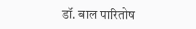डॉ. बाल पारितोष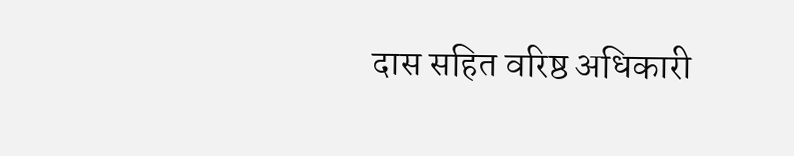दास सहित वरिष्ठ अधिकारी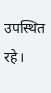उपस्थित रहे।